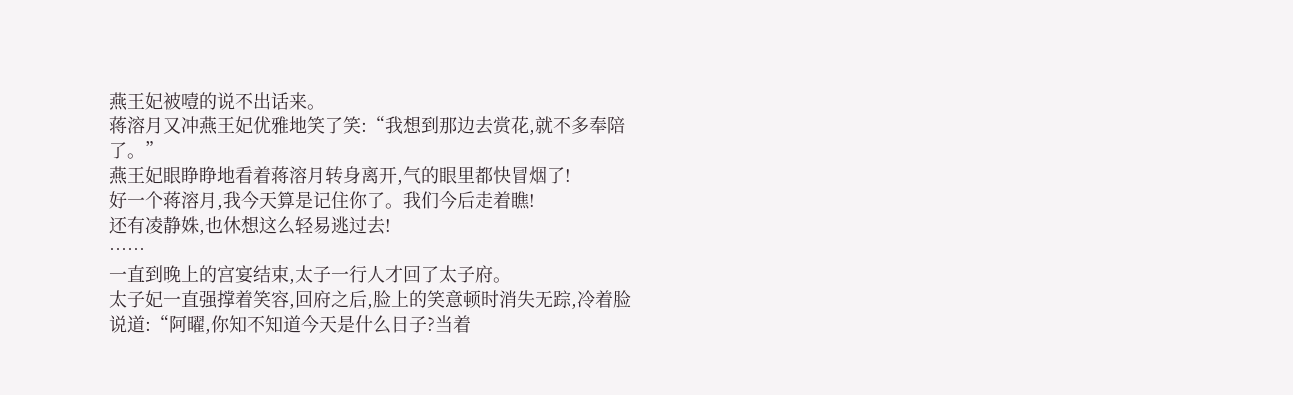燕王妃被噎的说不出话来。
蒋溶月又冲燕王妃优雅地笑了笑:“我想到那边去赏花,就不多奉陪了。”
燕王妃眼睁睁地看着蒋溶月转身离开,气的眼里都快冒烟了!
好一个蒋溶月,我今天算是记住你了。我们今后走着瞧!
还有凌静姝,也休想这么轻易逃过去!
……
一直到晚上的宫宴结束,太子一行人才回了太子府。
太子妃一直强撑着笑容,回府之后,脸上的笑意顿时消失无踪,冷着脸说道:“阿曜,你知不知道今天是什么日子?当着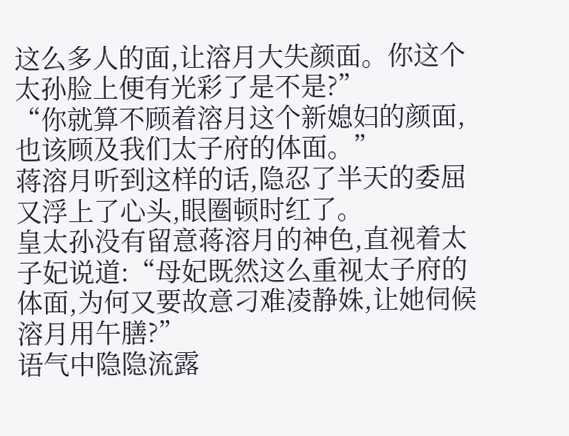这么多人的面,让溶月大失颜面。你这个太孙脸上便有光彩了是不是?”
“你就算不顾着溶月这个新媳妇的颜面,也该顾及我们太子府的体面。”
蒋溶月听到这样的话,隐忍了半天的委屈又浮上了心头,眼圈顿时红了。
皇太孙没有留意蒋溶月的神色,直视着太子妃说道:“母妃既然这么重视太子府的体面,为何又要故意刁难凌静姝,让她伺候溶月用午膳?”
语气中隐隐流露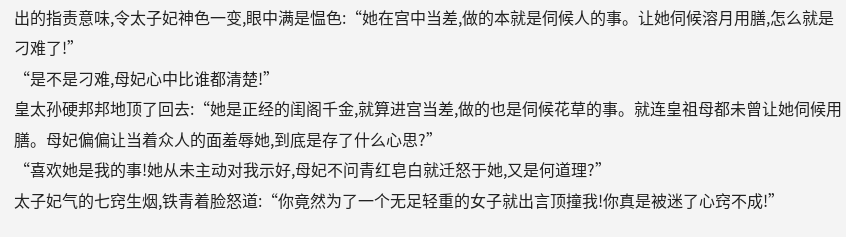出的指责意味,令太子妃神色一变,眼中满是愠色:“她在宫中当差,做的本就是伺候人的事。让她伺候溶月用膳,怎么就是刁难了!”
“是不是刁难,母妃心中比谁都清楚!”
皇太孙硬邦邦地顶了回去:“她是正经的闺阁千金,就算进宫当差,做的也是伺候花草的事。就连皇祖母都未曾让她伺候用膳。母妃偏偏让当着众人的面羞辱她,到底是存了什么心思?”
“喜欢她是我的事!她从未主动对我示好,母妃不问青红皂白就迁怒于她,又是何道理?”
太子妃气的七窍生烟,铁青着脸怒道:“你竟然为了一个无足轻重的女子就出言顶撞我!你真是被迷了心窍不成!”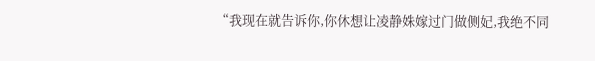“我现在就告诉你,你休想让凌静姝嫁过门做侧妃,我绝不同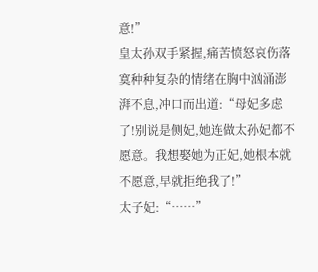意!”
皇太孙双手紧握,痛苦愤怒哀伤落寞种种复杂的情绪在胸中汹涌澎湃不息,冲口而出道:“母妃多虑了!别说是侧妃,她连做太孙妃都不愿意。我想娶她为正妃,她根本就不愿意,早就拒绝我了!”
太子妃:“……”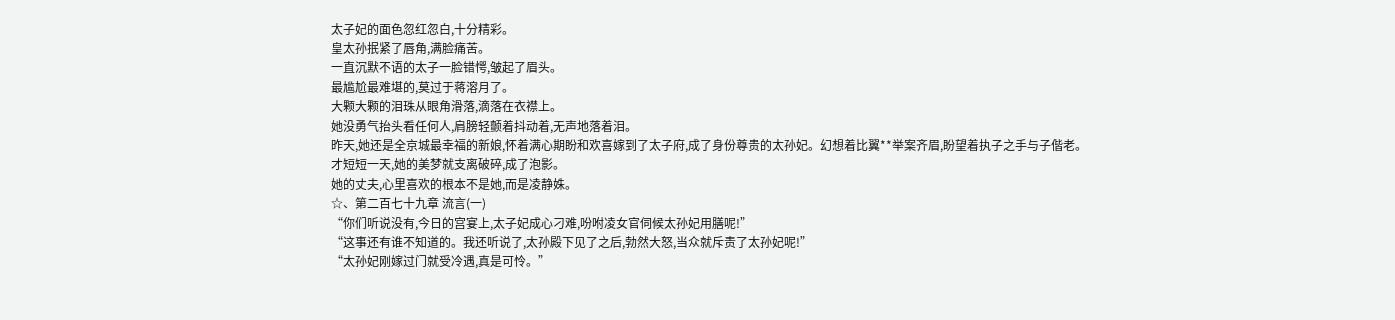太子妃的面色忽红忽白,十分精彩。
皇太孙抿紧了唇角,满脸痛苦。
一直沉默不语的太子一脸错愕,皱起了眉头。
最尴尬最难堪的,莫过于蒋溶月了。
大颗大颗的泪珠从眼角滑落,滴落在衣襟上。
她没勇气抬头看任何人,肩膀轻颤着抖动着,无声地落着泪。
昨天,她还是全京城最幸福的新娘,怀着满心期盼和欢喜嫁到了太子府,成了身份尊贵的太孙妃。幻想着比翼**举案齐眉,盼望着执子之手与子偕老。
才短短一天,她的美梦就支离破碎,成了泡影。
她的丈夫,心里喜欢的根本不是她,而是凌静姝。
☆、第二百七十九章 流言(一)
“你们听说没有,今日的宫宴上,太子妃成心刁难,吩咐凌女官伺候太孙妃用膳呢!”
“这事还有谁不知道的。我还听说了,太孙殿下见了之后,勃然大怒,当众就斥责了太孙妃呢!”
“太孙妃刚嫁过门就受冷遇,真是可怜。”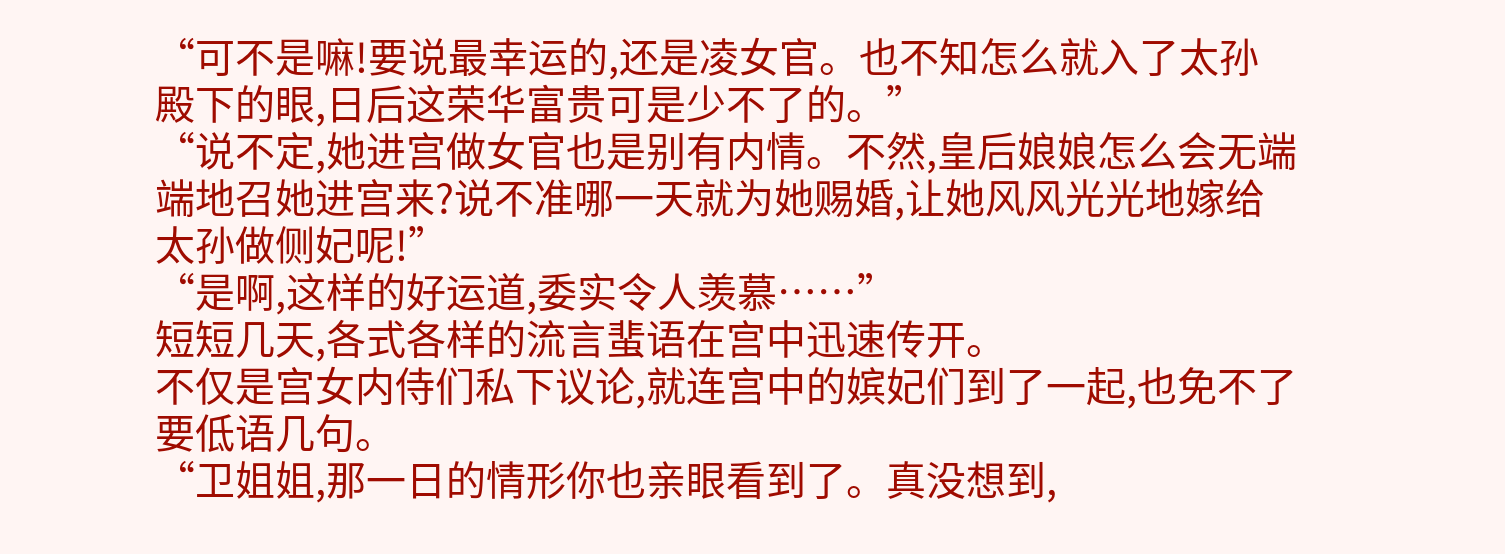“可不是嘛!要说最幸运的,还是凌女官。也不知怎么就入了太孙殿下的眼,日后这荣华富贵可是少不了的。”
“说不定,她进宫做女官也是别有内情。不然,皇后娘娘怎么会无端端地召她进宫来?说不准哪一天就为她赐婚,让她风风光光地嫁给太孙做侧妃呢!”
“是啊,这样的好运道,委实令人羡慕……”
短短几天,各式各样的流言蜚语在宫中迅速传开。
不仅是宫女内侍们私下议论,就连宫中的嫔妃们到了一起,也免不了要低语几句。
“卫姐姐,那一日的情形你也亲眼看到了。真没想到,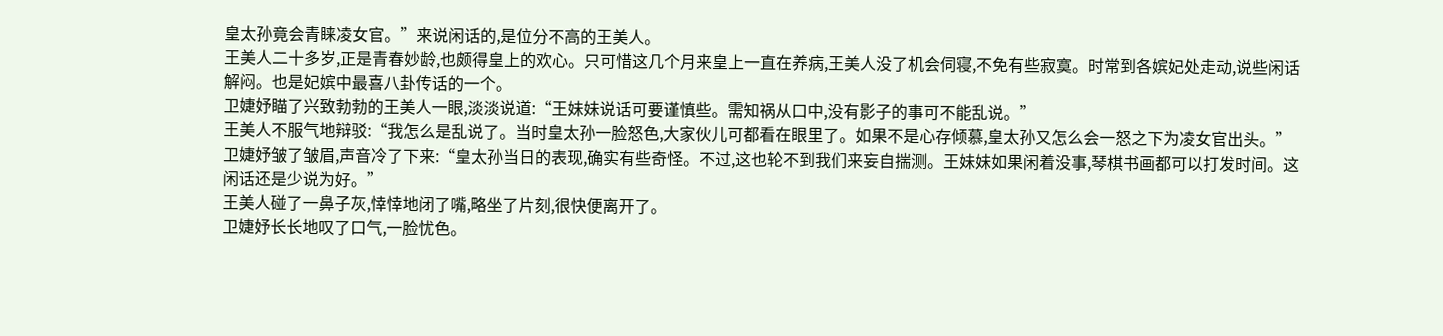皇太孙竟会青睐凌女官。”来说闲话的,是位分不高的王美人。
王美人二十多岁,正是青春妙龄,也颇得皇上的欢心。只可惜这几个月来皇上一直在养病,王美人没了机会伺寝,不免有些寂寞。时常到各嫔妃处走动,说些闲话解闷。也是妃嫔中最喜八卦传话的一个。
卫婕妤瞄了兴致勃勃的王美人一眼,淡淡说道:“王妹妹说话可要谨慎些。需知祸从口中,没有影子的事可不能乱说。”
王美人不服气地辩驳:“我怎么是乱说了。当时皇太孙一脸怒色,大家伙儿可都看在眼里了。如果不是心存倾慕,皇太孙又怎么会一怒之下为凌女官出头。”
卫婕妤皱了皱眉,声音冷了下来:“皇太孙当日的表现,确实有些奇怪。不过,这也轮不到我们来妄自揣测。王妹妹如果闲着没事,琴棋书画都可以打发时间。这闲话还是少说为好。”
王美人碰了一鼻子灰,悻悻地闭了嘴,略坐了片刻,很快便离开了。
卫婕妤长长地叹了口气,一脸忧色。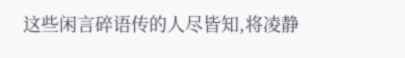这些闲言碎语传的人尽皆知,将凌静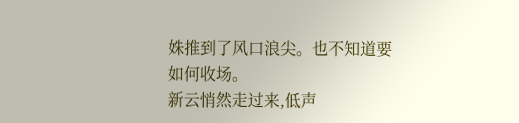姝推到了风口浪尖。也不知道要如何收场。
新云悄然走过来,低声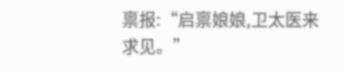禀报:“启禀娘娘,卫太医来求见。”